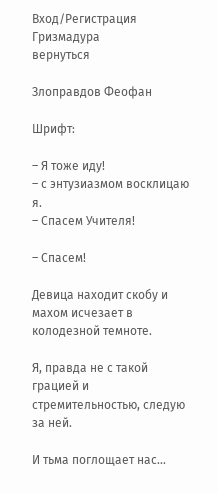Вход/Регистрация
Гризмадура
вернуться

Злоправдов Феофан

Шрифт:

– Я тоже иду!
– с энтузиазмом восклицаю я.
– Спасем Учителя!

– Спасем!

Девица находит скобу и махом исчезает в колодезной темноте.

Я, правда не с такой грацией и стремительностью, следую за ней.

И тьма поглощает нас...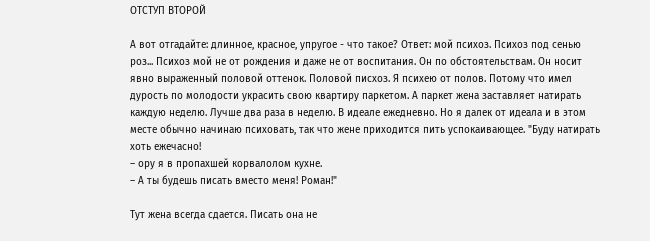ОТСТУП ВТОРОЙ

А вот отгадайте: длинное, красное, упругое - что такое? Ответ: мой психоз. Психоз под сенью роз... Психоз мой не от рождения и даже не от воспитания. Он по обстоятельствам. Он носит явно выраженный половой оттенок. Половой писхоз. Я психею от полов. Потому что имел дурость по молодости украсить свою квартиру паркетом. А паркет жена заставляет натирать каждую неделю. Лучше два раза в неделю. В идеале ежедневно. Но я далек от идеала и в этом месте обычно начинаю психовать, так что жене приходится пить успокаивающее. "Буду натирать хоть ежечасно!
– ору я в пропахшей корвалолом кухне.
– А ты будешь писать вместо меня! Роман!"

Тут жена всегда сдается. Писать она не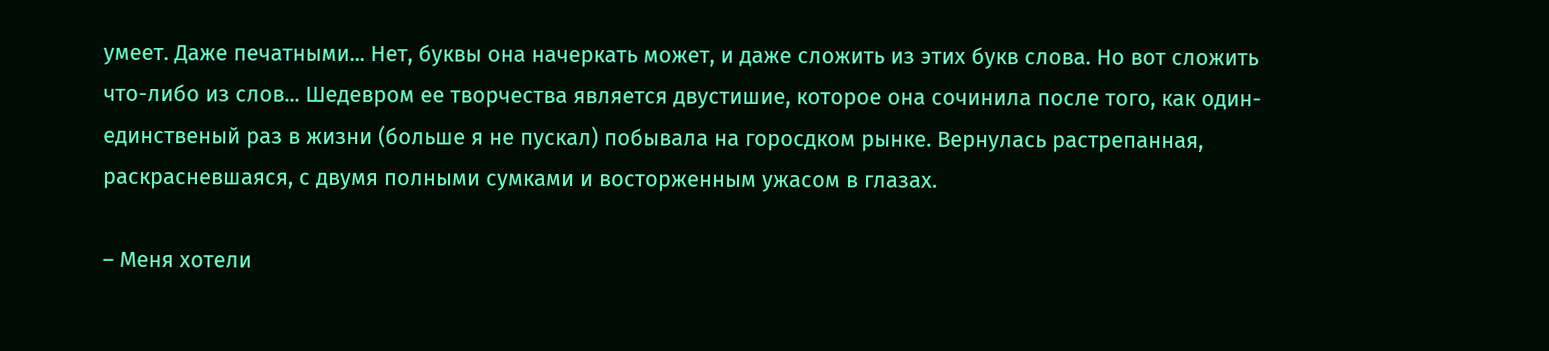умеет. Даже печатными... Нет, буквы она начеркать может, и даже сложить из этих букв слова. Но вот сложить что-либо из слов... Шедевром ее творчества является двустишие, которое она сочинила после того, как один-единственый раз в жизни (больше я не пускал) побывала на горосдком рынке. Вернулась растрепанная, раскрасневшаяся, с двумя полными сумками и восторженным ужасом в глазах.

– Меня хотели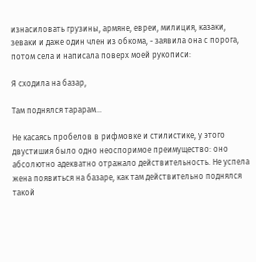изнасиловать грузины, армяне, евреи, милиция, казаки, зеваки и даже один член из обкома, - заявила она с порога, потом села и написала поверх моей рукописи:

Я сходила на базар,

Там поднялся тарарам...

Не касаясь пробелов в рифмовке и стилистике, у этого двустишия было одно неоспоримое преимущество: оно абсолютно адекватно отражало действительность. Не успела жена появиться на базаре, как там действительно поднялся такой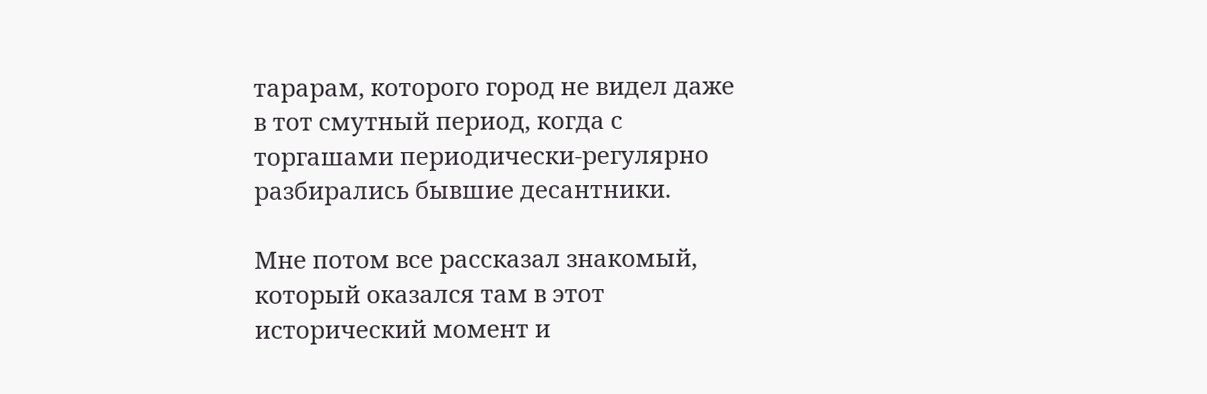тарарам, которого город не видел даже в тот смутный период, когда с торгашами периодически-регулярно разбирались бывшие десантники.

Мне потом все рассказал знакомый, который оказался там в этот исторический момент и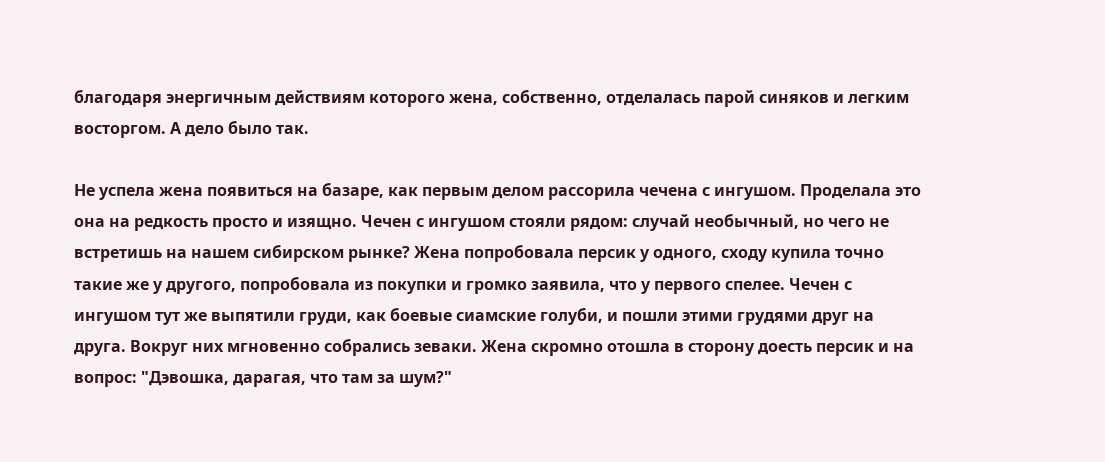благодаря энергичным действиям которого жена, собственно, отделалась парой синяков и легким восторгом. А дело было так.

Не успела жена появиться на базаре, как первым делом рассорила чечена с ингушом. Проделала это она на редкость просто и изящно. Чечен с ингушом стояли рядом: случай необычный, но чего не встретишь на нашем сибирском рынке? Жена попробовала персик у одного, сходу купила точно такие же у другого, попробовала из покупки и громко заявила, что у первого спелее. Чечен с ингушом тут же выпятили груди, как боевые сиамские голуби, и пошли этими грудями друг на друга. Вокруг них мгновенно собрались зеваки. Жена скромно отошла в сторону доесть персик и на вопрос: "Дэвошка, дарагая, что там за шум?"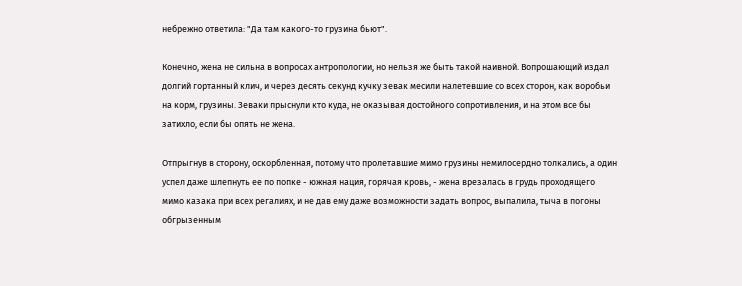небрежно ответила: "Да там какого-то грузина бьют".

Конечно, жена не сильна в вопросах антропологии, но нельзя же быть такой наивной. Вопрошающий издал долгий гортанный клич, и через десять секунд кучку зевак месили налетевшие со всех сторон, как воробьи на корм, грузины. Зеваки прыснули кто куда, не оказывая достойного сопротивления, и на этом все бы затихло, если бы опять не жена.

Отпрыгнув в сторону, оскорбленная, потому что пролетавшие мимо грузины немилосердно толкались, а один успел даже шлепнуть ее по попке - южная нация, горячая кровь, - жена врезалась в грудь проходящего мимо казака при всех регалиях, и не дав ему даже возможности задать вопрос, выпалила, тыча в погоны обгрызенным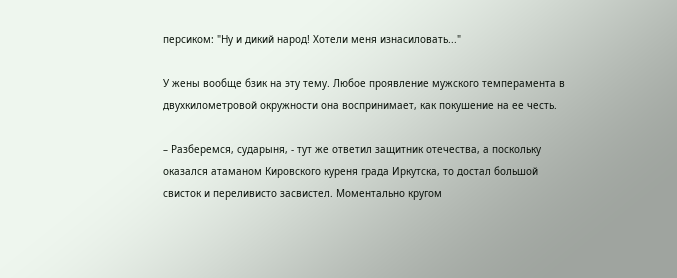персиком: "Ну и дикий народ! Хотели меня изнасиловать..."

У жены вообще бзик на эту тему. Любое проявление мужского темперамента в двухкилометровой окружности она воспринимает, как покушение на ее честь.

– Разберемся, сударыня, - тут же ответил защитник отечества, а поскольку оказался атаманом Кировского куреня града Иркутска, то достал большой свисток и переливисто засвистел. Моментально кругом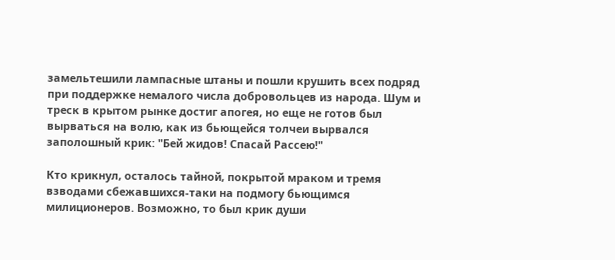замельтешили лампасные штаны и пошли крушить всех подряд при поддержке немалого числа добровольцев из народа. Шум и треск в крытом рынке достиг апогея, но еще не готов был вырваться на волю, как из бьющейся толчеи вырвался заполошный крик: "Бей жидов! Спасай Рассею!"

Кто крикнул, осталось тайной, покрытой мраком и тремя взводами сбежавшихся-таки на подмогу бьющимся милиционеров. Возможно, то был крик души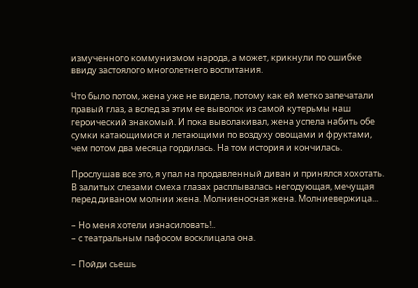измученного коммунизмом народа, а может, крикнули по ошибке ввиду застоялого многолетнего воспитания.

Что было потом, жена уже не видела, потому как ей метко запечатали правый глаз, а вслед за этим ее выволок из самой кутерьмы наш героический знакомый. И пока выволакивал, жена успела набить обе сумки катающимися и летающими по воздуху овощами и фруктами, чем потом два месяца гордилась. На том история и кончилась.

Прослушав все это, я упал на продавленный диван и принялся хохотать. В залитых слезами смеха глазах расплывалась негодующая, мечущая перед диваном молнии жена. Молниеносная жена. Молниевержица...

– Но меня хотели изнасиловать!..
– с театральным пафосом восклицала она.

– Пойди сьешь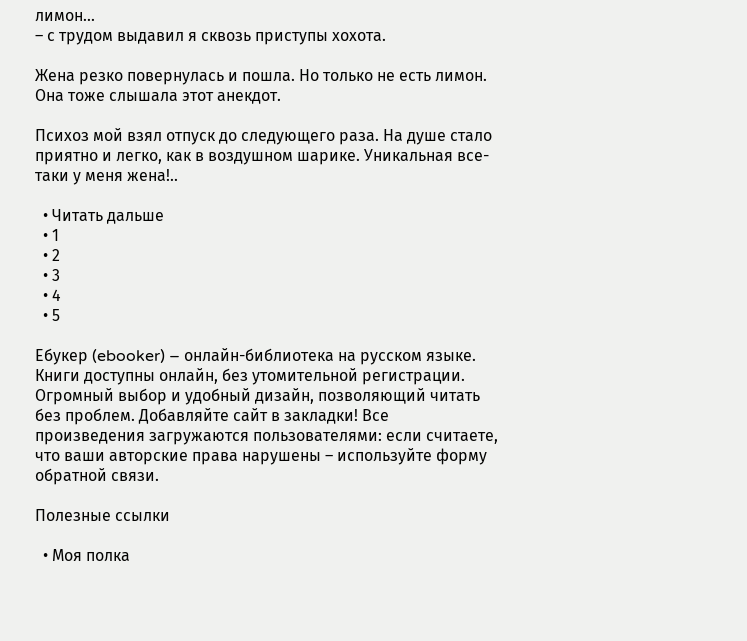лимон...
– с трудом выдавил я сквозь приступы хохота.

Жена резко повернулась и пошла. Но только не есть лимон. Она тоже слышала этот анекдот.

Психоз мой взял отпуск до следующего раза. На душе стало приятно и легко, как в воздушном шарике. Уникальная все-таки у меня жена!..

  • Читать дальше
  • 1
  • 2
  • 3
  • 4
  • 5

Ебукер (ebooker) – онлайн-библиотека на русском языке. Книги доступны онлайн, без утомительной регистрации. Огромный выбор и удобный дизайн, позволяющий читать без проблем. Добавляйте сайт в закладки! Все произведения загружаются пользователями: если считаете, что ваши авторские права нарушены – используйте форму обратной связи.

Полезные ссылки

  • Моя полка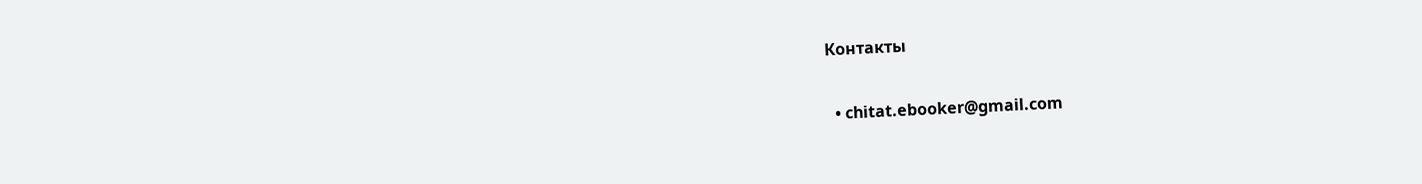Контакты

  • chitat.ebooker@gmail.com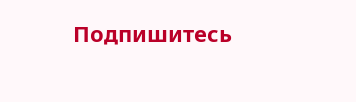Подпишитесь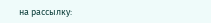на рассылку: